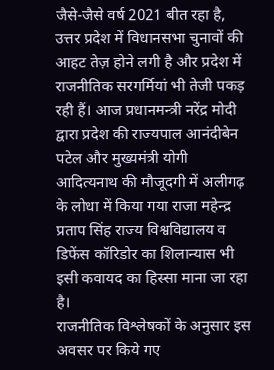जैसे-जैसे वर्ष 2021 बीत रहा है, उत्तर प्रदेश में विधानसभा चुनावों की आहट तेज़ होने लगी है और प्रदेश में राजनीतिक सरगर्मियां भी तेजी पकड़ रही हैं। आज प्रधानमन्त्री नरेंद्र मोदी द्वारा प्रदेश की राज्यपाल आनंदीबेन पटेल और मुख्यमंत्री योगी आदित्यनाथ की मौजूदगी में अलीगढ़ के लोधा में किया गया राजा महेन्द्र प्रताप सिंह राज्य विश्वविद्यालय व डिफेंस कॉरिडोर का शिलान्यास भी इसी कवायद का हिस्सा माना जा रहा है।
राजनीतिक विश्लेषकों के अनुसार इस अवसर पर किये गए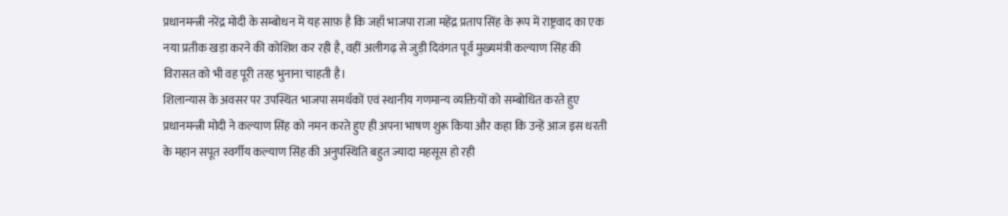प्रधानमन्त्री नरेंद्र मोदी के सम्बोधन में यह साफ़ है कि जहाँ भाजपा राजा महेंद्र प्रताप सिंह के रूप में राष्ट्रवाद का एक नया प्रतीक खड़ा करने की कोशिश कर रही है, वहीं अलीगढ़ से जुड़ी दिवंगत पूर्व मुख्यमंत्री कल्याण सिंह की विरासत को भी वह पूरी तरह भुनाना चाहती है।
शिलान्यास के अवसर पर उपस्थित भाजपा समर्थकों एवं स्थानीय गणमान्य व्यक्तियों को सम्बोधित करते हुए प्रधानमन्त्री मोदी ने कल्याण सिंह को नमन करते हुए ही अपना भाषण शुरू किया और कहा कि उन्हें आज इस धरती के महान सपूत स्वर्गीय कल्याण सिंह की अनुपस्थिति बहुत ज्यादा महसूस हो रही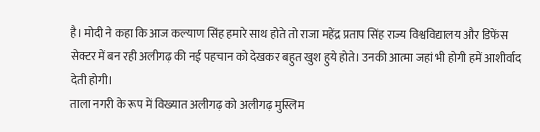है। मोदी ने कहा कि आज कल्याण सिंह हमारे साथ होते तो राजा महेंद्र प्रताप सिंह राज्य विश्वविद्यालय और डिफेंस सेक्टर में बन रही अलीगढ़ की नई पहचान को देखकर बहुत खुश हुये होते। उनकी आत्मा जहां भी होगी हमें आशीर्वाद देती होगी।
ताला नगरी के रूप में विख्यात अलीगढ़ को अलीगढ़ मुस्लिम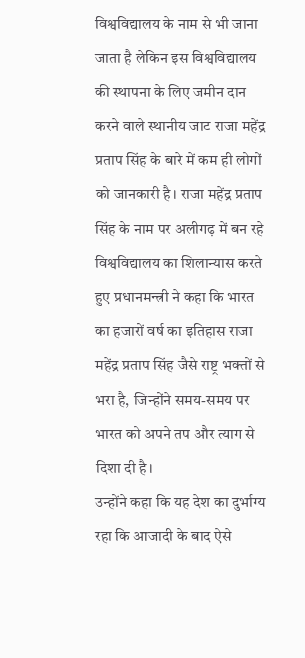विश्वविद्यालय के नाम से भी जाना जाता है लेकिन इस विश्वविद्यालय की स्थापना के लिए जमीन दान करने वाले स्थानीय जाट राजा महेंद्र प्रताप सिंह के बारे में कम ही लोगों को जानकारी है। राजा महेंद्र प्रताप सिंह के नाम पर अलीगढ़ में बन रहे विश्वविद्यालय का शिलान्यास करते हुए प्रधानमन्त्री ने कहा कि भारत का हजारों वर्ष का इतिहास राजा महेंद्र प्रताप सिंह जैसे राष्ट्र भक्तों से भरा है, जिन्होंने समय-समय पर भारत को अपने तप और त्याग से दिशा दी है।
उन्होंने कहा कि यह देश का दुर्भाग्य रहा कि आजादी के बाद ऐसे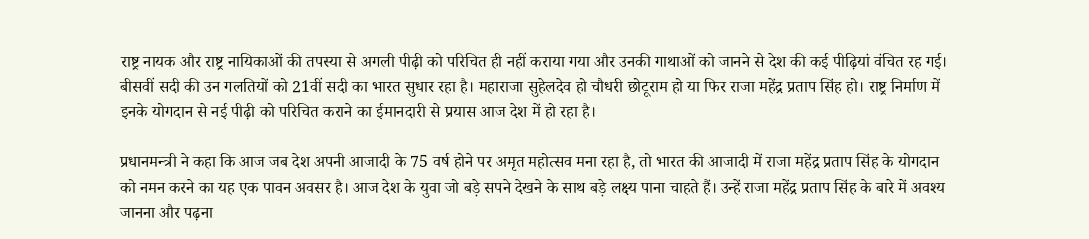राष्ट्र नायक और राष्ट्र नायिकाओं की तपस्या से अगली पीढ़ी को परिचित ही नहीं कराया गया और उनकी गाथाओं को जानने से देश की कई पीढ़ियां वंचित रह गई। बीसवीं सदी की उन गलतियों को 21वीं सदी का भारत सुधार रहा है। महाराजा सुहेलदेव हो चौधरी छोटूराम हो या फिर राजा महेंद्र प्रताप सिंह हो। राष्ट्र निर्माण में इनके योगदान से नई पीढ़ी को परिचित कराने का ईमानदारी से प्रयास आज देश में हो रहा है।

प्रधानमन्त्री ने कहा कि आज जब देश अपनी आजादी के 75 वर्ष होने पर अमृत महोत्सव मना रहा है, तो भारत की आजादी में राजा महेंद्र प्रताप सिंह के योगदान को नमन करने का यह एक पावन अवसर है। आज देश के युवा जो बड़े सपने देखने के साथ बड़े लक्ष्य पाना चाहते हैं। उन्हें राजा महेंद्र प्रताप सिंह के बारे में अवश्य जानना और पढ़ना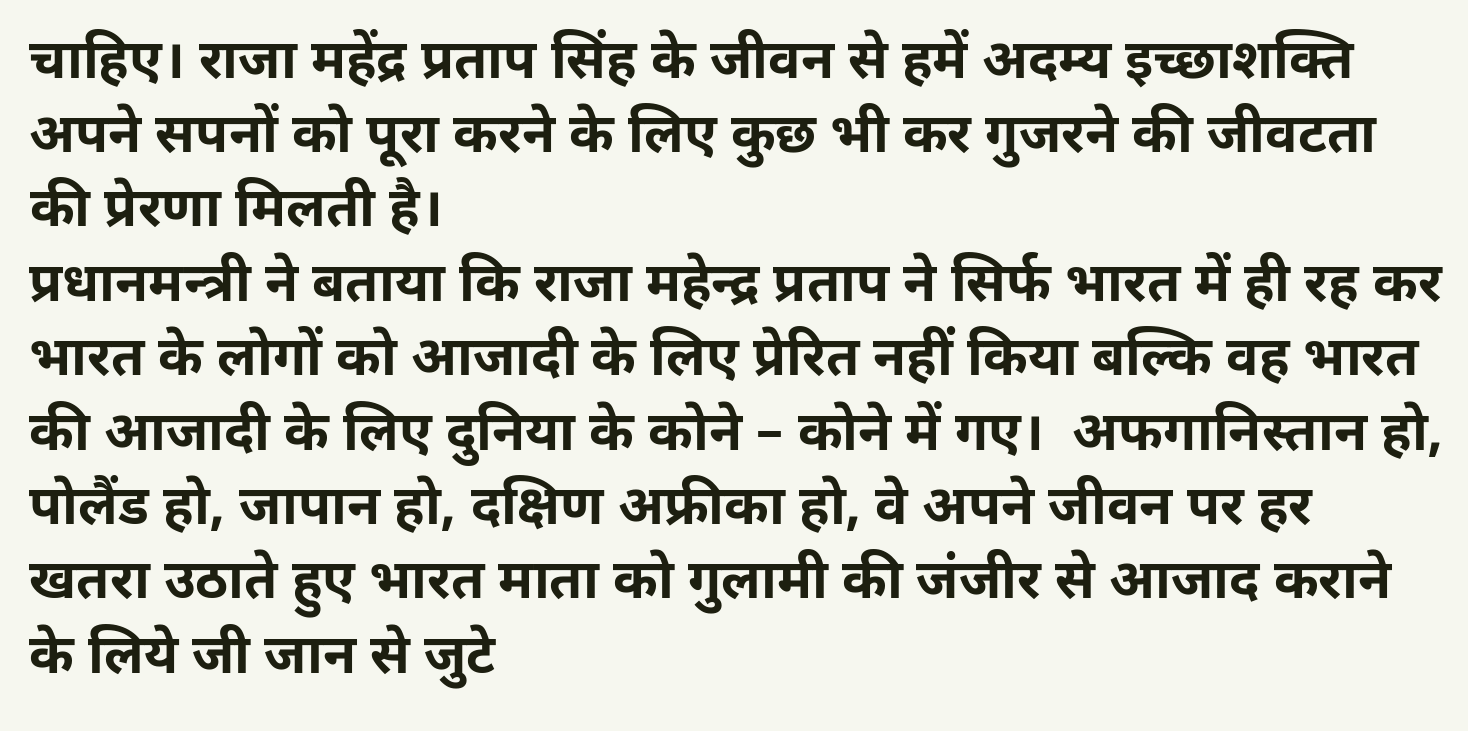चाहिए। राजा महेंद्र प्रताप सिंह के जीवन से हमें अदम्य इच्छाशक्ति अपने सपनों को पूरा करने के लिए कुछ भी कर गुजरने की जीवटता की प्रेरणा मिलती है।
प्रधानमन्त्री ने बताया कि राजा महेन्द्र प्रताप ने सिर्फ भारत में ही रह कर भारत के लोगों को आजादी के लिए प्रेरित नहीं किया बल्कि वह भारत की आजादी के लिए दुनिया के कोने – कोने में गए।  अफगानिस्तान हो, पोलैंड हो, जापान हो, दक्षिण अफ्रीका हो, वे अपने जीवन पर हर खतरा उठाते हुए भारत माता को गुलामी की जंजीर से आजाद कराने के लिये जी जान से जुटे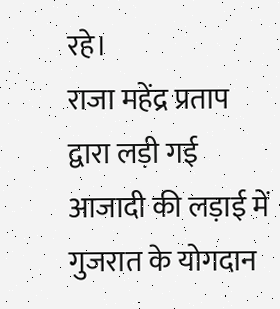रहे।
राजा महेंद्र प्रताप द्वारा लड़ी गई आजादी की लड़ाई में गुजरात के योगदान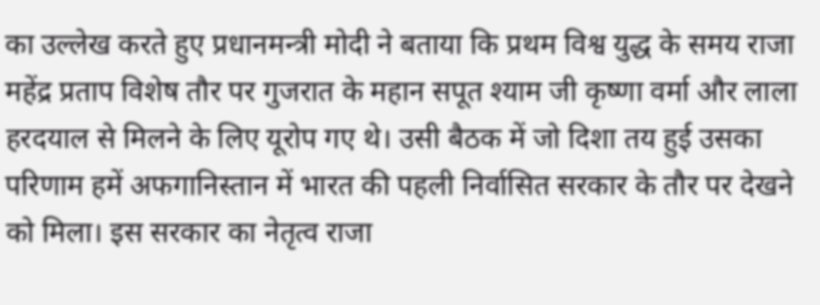का उल्लेख करते हुए प्रधानमन्त्री मोदी ने बताया कि प्रथम विश्व युद्ध के समय राजा महेंद्र प्रताप विशेष तौर पर गुजरात के महान सपूत श्याम जी कृष्णा वर्मा और लाला हरदयाल से मिलने के लिए यूरोप गए थे। उसी बैठक में जो दिशा तय हुई उसका परिणाम हमें अफगानिस्तान में भारत की पहली निर्वासित सरकार के तौर पर देखने को मिला। इस सरकार का नेतृत्व राजा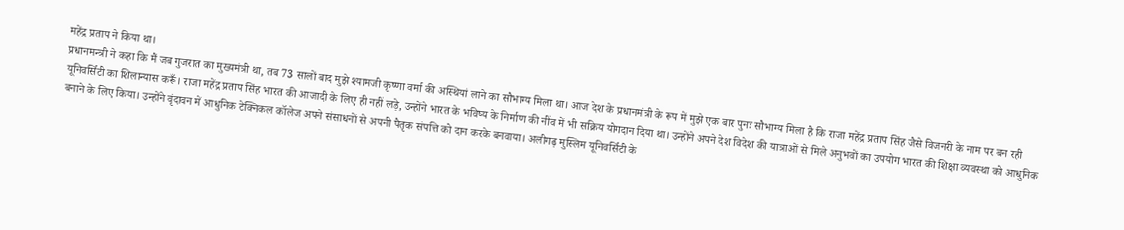महेंद्र प्रताप ने किया था।
प्रधानमन्त्री ने कहा कि मैं जब गुजरात का मुख्यमंत्री था, तब 73 सालों बाद मुझे श्यामजी कृष्णा वर्मा की अस्थियां लाने का सौभाग्य मिला था। आज देश के प्रधानमंत्री के रूप में मुझे एक बार पुनः सौभाग्य मिला है कि राजा महेंद्र प्रताप सिंह जैसे विजनरी के नाम पर बन रही यूनिवर्सिटी का शिलान्यास करूँ। राजा महेंद्र प्रताप सिंह भारत की आजादी के लिए ही नहीं लड़े, उन्होंने भारत के भविष्य के निर्माण की नींव में भी सक्रिय योगदान दिया था। उन्होंने अपने देश विदेश की यात्राओं से मिले अनुभवों का उपयोग भारत की शिक्षा व्यवस्था को आधुनिक बनाने के लिए किया। उन्होंने वृंदावन में आधुनिक टेक्निकल कॉलेज अपने संसाधनों से अपनी पैतृक संपत्ति को दान करके बनवाया। अलीगढ़ मुस्लिम यूनिवर्सिटी के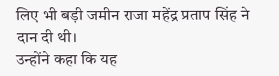लिए भी बड़ी जमीन राजा महेंद्र प्रताप सिंह ने दान दी थी।
उन्होंने कहा कि यह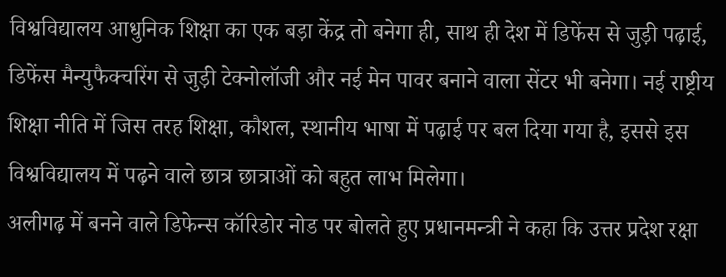विश्वविद्यालय आधुनिक शिक्षा का एक बड़ा केंद्र तो बनेगा ही, साथ ही देश में डिफेंस से जुड़ी पढ़ाई, डिफेंस मैन्युफैक्चरिंग से जुड़ी टेक्नोलॉजी और नई मेन पावर बनाने वाला सेंटर भी बनेगा। नई राष्ट्रीय शिक्षा नीति में जिस तरह शिक्षा, कौशल, स्थानीय भाषा में पढ़ाई पर बल दिया गया है, इससे इस विश्वविद्यालय में पढ़ने वाले छात्र छात्राओं को बहुत लाभ मिलेगा।
अलीगढ़ में बनने वाले डिफेन्स कॉरिडोर नोड पर बोलते हुए प्रधानमन्त्री ने कहा कि उत्तर प्रदेश रक्षा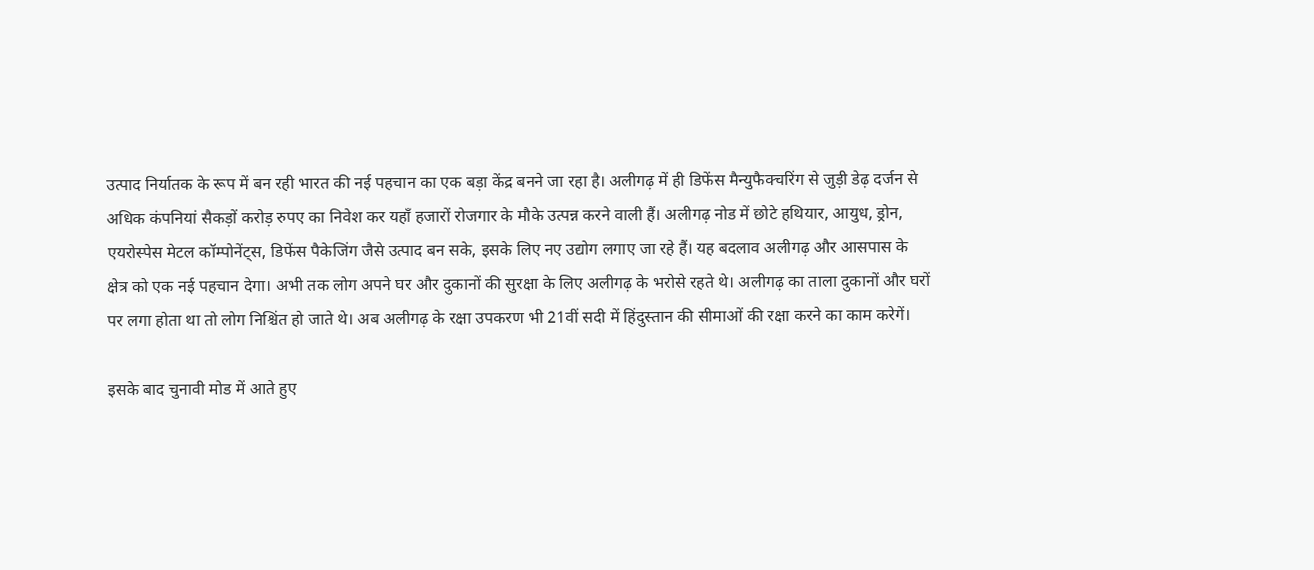उत्पाद निर्यातक के रूप में बन रही भारत की नई पहचान का एक बड़ा केंद्र बनने जा रहा है। अलीगढ़ में ही डिफेंस मैन्युफैक्चरिंग से जुड़ी डेढ़ दर्जन से अधिक कंपनियां सैकड़ों करोड़ रुपए का निवेश कर यहाँ हजारों रोजगार के मौके उत्पन्न करने वाली हैं। अलीगढ़ नोड में छोटे हथियार, आयुध, ड्रोन, एयरोस्पेस मेटल कॉम्पोनेंट्स, डिफेंस पैकेजिंग जैसे उत्पाद बन सके, इसके लिए नए उद्योग लगाए जा रहे हैं। यह बदलाव अलीगढ़ और आसपास के क्षेत्र को एक नई पहचान देगा। अभी तक लोग अपने घर और दुकानों की सुरक्षा के लिए अलीगढ़ के भरोसे रहते थे। अलीगढ़ का ताला दुकानों और घरों पर लगा होता था तो लोग निश्चिंत हो जाते थे। अब अलीगढ़ के रक्षा उपकरण भी 21वीं सदी में हिंदुस्तान की सीमाओं की रक्षा करने का काम करेगें।

इसके बाद चुनावी मोड में आते हुए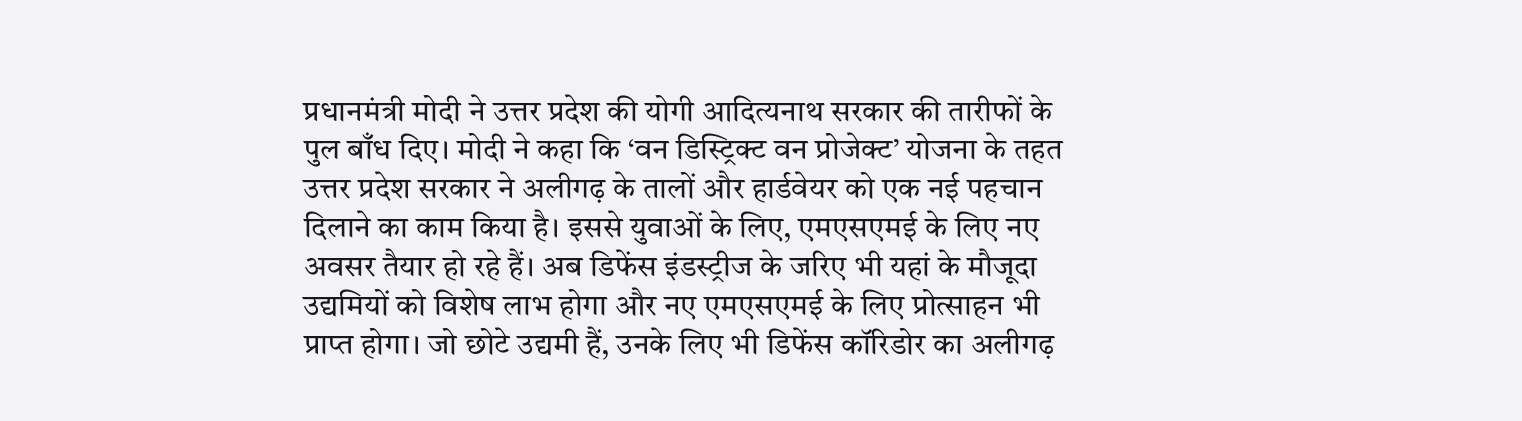प्रधानमंत्री मोदी ने उत्तर प्रदेश की योगी आदित्यनाथ सरकार की तारीफों के पुल बाँध दिए। मोदी ने कहा कि ‘वन डिस्ट्रिक्ट वन प्रोजेक्ट’ योजना के तहत उत्तर प्रदेश सरकार ने अलीगढ़ के तालों और हार्डवेयर को एक नई पहचान दिलाने का काम किया है। इससे युवाओं के लिए, एमएसएमई के लिए नए अवसर तैयार हो रहे हैं। अब डिफेंस इंडस्ट्रीज के जरिए भी यहां के मौजूदा उद्यमियों को विशेष लाभ होगा और नए एमएसएमई के लिए प्रोत्साहन भी प्राप्त होगा। जो छोटे उद्यमी हैं, उनके लिए भी डिफेंस कॉरिडोर का अलीगढ़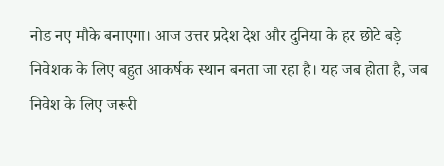नोड नए मौके बनाएगा। आज उत्तर प्रदेश देश और दुनिया के हर छोटे बड़े निवेशक के लिए बहुत आकर्षक स्थान बनता जा रहा है। यह जब होता है, जब निवेश के लिए जरूरी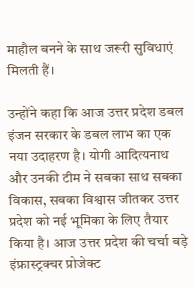माहौल बनने के साथ जरूरी सुविधाएं मिलती हैं।

उन्होंने कहा कि आज उत्तर प्रदेश डबल इंजन सरकार के डबल लाभ का एक नया उदाहरण है। योगी आदित्यनाथ और उनकी टीम ने सबका साथ सबका विकास, सबका विश्वास जीतकर उत्तर प्रदेश को नई भूमिका के लिए तैयार किया है। आज उत्तर प्रदेश की चर्चा बड़े इंफ्रास्ट्रक्चर प्रोजेक्ट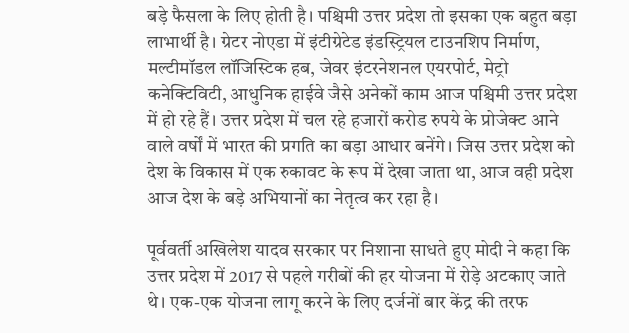बड़े फैसला के लिए होती है। पश्चिमी उत्तर प्रदेश तो इसका एक बहुत बड़ा लाभार्थी है। ग्रेटर नोएडा में इंटीग्रेटेड इंडस्ट्रियल टाउनशिप निर्माण, मल्टीमॉडल लॉजिस्टिक हब, जेवर इंटरनेशनल एयरपोर्ट, मेट्रो कनेक्टिविटी, आधुनिक हाईवे जैसे अनेकों काम आज पश्चिमी उत्तर प्रदेश में हो रहे हैं। उत्तर प्रदेश में चल रहे हजारों करोड रुपये के प्रोजेक्ट आने वाले वर्षों में भारत की प्रगति का बड़ा आधार बनेंगे। जिस उत्तर प्रदेश को देश के विकास में एक रुकावट के रूप में देखा जाता था, आज वही प्रदेश आज देश के बड़े अभियानों का नेतृत्व कर रहा है।

पूर्ववर्ती अखिलेश यादव सरकार पर निशाना साधते हुए मोदी ने कहा कि उत्तर प्रदेश में 2017 से पहले गरीबों की हर योजना में रोड़े अटकाए जाते थे। एक-एक योजना लागू करने के लिए दर्जनों बार केंद्र की तरफ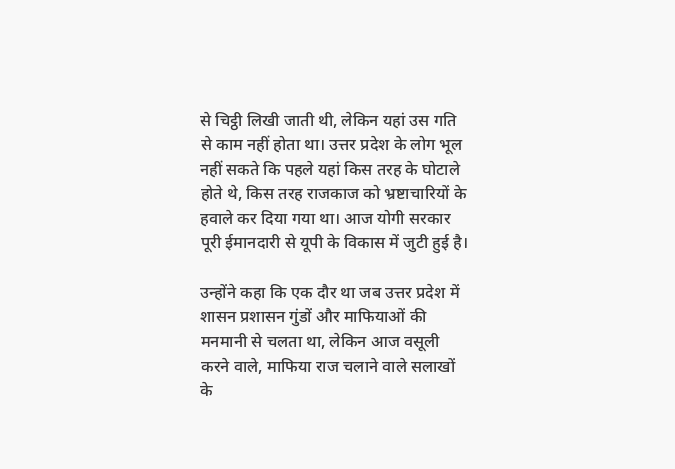से चिट्ठी लिखी जाती थी, लेकिन यहां उस गति से काम नहीं होता था। उत्तर प्रदेश के लोग भूल नहीं सकते कि पहले यहां किस तरह के घोटाले होते थे, किस तरह राजकाज को भ्रष्टाचारियों के हवाले कर दिया गया था। आज योगी सरकार पूरी ईमानदारी से यूपी के विकास में जुटी हुई है।

उन्होंने कहा कि एक दौर था जब उत्तर प्रदेश में शासन प्रशासन गुंडों और माफियाओं की मनमानी से चलता था, लेकिन आज वसूली करने वाले, माफिया राज चलाने वाले सलाखों के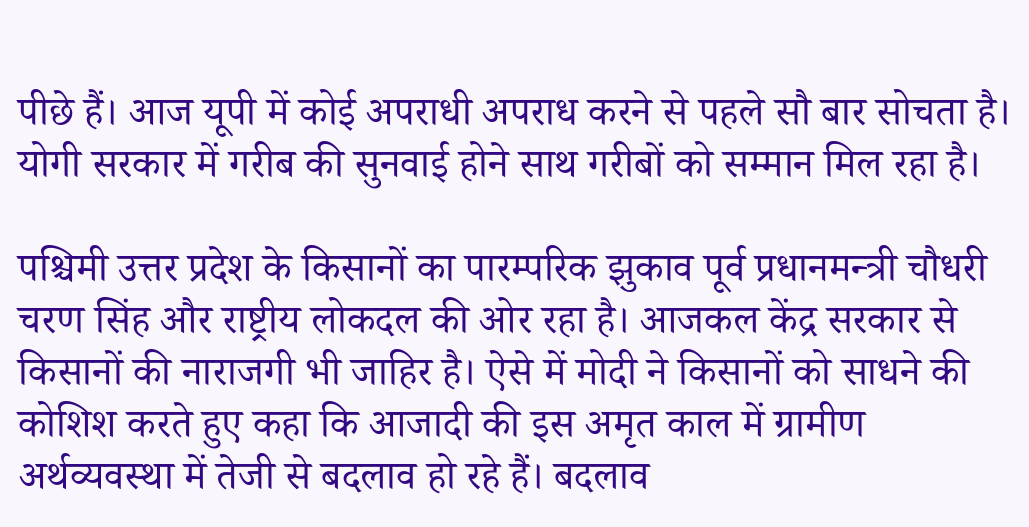पीछे हैं। आज यूपी में कोई अपराधी अपराध करने से पहले सौ बार सोचता है। योगी सरकार में गरीब की सुनवाई होने साथ गरीबों को सम्मान मिल रहा है।

पश्चिमी उत्तर प्रदेश के किसानों का पारम्परिक झुकाव पूर्व प्रधानमन्त्री चौधरी चरण सिंह और राष्ट्रीय लोकदल की ओर रहा है। आजकल केंद्र सरकार से किसानों की नाराजगी भी जाहिर है। ऐसे में मोदी ने किसानों को साधने की कोशिश करते हुए कहा कि आजादी की इस अमृत काल में ग्रामीण अर्थव्यवस्था में तेजी से बदलाव हो रहे हैं। बदलाव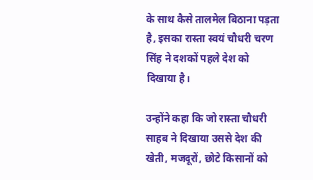के साथ कैसे तालमेल बिठाना पड़ता है, इसका रास्ता स्वयं चौधरी चरण सिंह ने दशकों पहले देश को दिखाया है।

उन्होंने कहा कि जो रास्ता चौधरी साहब ने दिखाया उससे देश की खेती, मजदूरों, छोटे किसानों को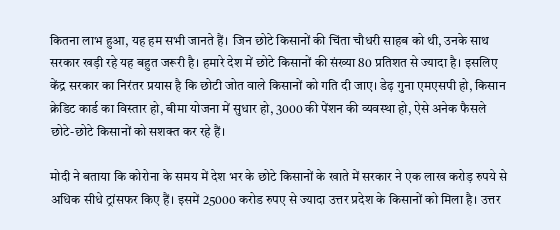कितना लाभ हुआ, यह हम सभी जानते हैं। जिन छोटे किसानों की चिंता चौधरी साहब को थी, उनके साथ सरकार खड़ी रहे यह बहुत जरूरी है। हमारे देश में छोटे किसानों की संख्या 80 प्रतिशत से ज्यादा है। इसलिए केंद्र सरकार का निरंतर प्रयास है कि छोटी जोत वाले किसानों को गति दी जाए। डेढ़ गुना एमएसपी हो, किसान क्रेडिट कार्ड का विस्तार हो, बीमा योजना में सुधार हो, 3000 की पेंशन की व्यवस्था हो, ऐसे अनेक फैसले छोटे-छोटे किसानों को सशक्त कर रहे हैं।

मोदी ने बताया कि कोरोना के समय में देश भर के छोटे किसानों के खाते में सरकार ने एक लाख करोड़ रुपये से अधिक सीधे ट्रांसफर किए हैं। इसमें 25000 करोड रुपए से ज्यादा उत्तर प्रदेश के किसानों को मिला है। उत्तर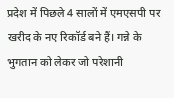प्रदेश में पिछले 4 सालों में एमएसपी पर खरीद के नए रिकॉर्ड बने हैं। गन्ने के भुगतान को लेकर जो परेशानी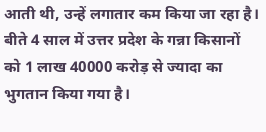आती थी, उन्हें लगातार कम किया जा रहा है। बीते 4 साल में उत्तर प्रदेश के गन्ना किसानों को 1 लाख 40000 करोड़ से ज्यादा का भुगतान किया गया है।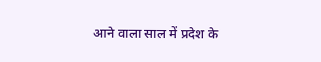आने वाला साल में प्रदेश के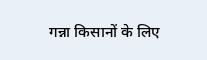गन्ना किसानों के लिए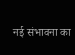नई संभावना का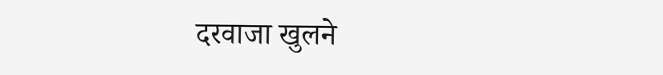दरवाजा खुलने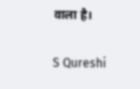वाला है।

S Qureshi